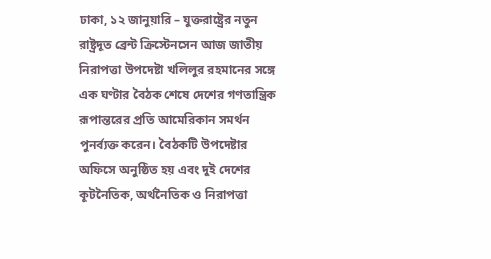ঢাকা, ১২ জানুয়ারি – যুক্তরাষ্ট্রের নতুন রাষ্ট্রদূত ব্রেন্ট ক্রিস্টেনসেন আজ জাতীয় নিরাপত্তা উপদেষ্টা খলিলুর রহমানের সঙ্গে এক ঘণ্টার বৈঠক শেষে দেশের গণতান্ত্রিক রূপান্তরের প্রতি আমেরিকান সমর্থন পুনর্ব্যক্ত করেন। বৈঠকটি উপদেষ্টার অফিসে অনুষ্ঠিত হয় এবং দুই দেশের কূটনৈতিক, অর্থনৈতিক ও নিরাপত্তা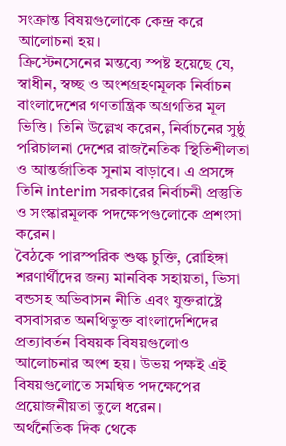সংক্রান্ত বিষয়গুলোকে কেন্দ্র করে আলোচনা হয়।
ক্রিস্টেনসেনের মন্তব্যে স্পষ্ট হয়েছে যে, স্বাধীন, স্বচ্ছ ও অংশগ্রহণমূলক নির্বাচন বাংলাদেশের গণতান্ত্রিক অগ্রগতির মূল ভিত্তি। তিনি উল্লেখ করেন, নির্বাচনের সুষ্ঠু পরিচালনা দেশের রাজনৈতিক স্থিতিশীলতা ও আন্তর্জাতিক সুনাম বাড়াবে। এ প্রসঙ্গে তিনি interim সরকারের নির্বাচনী প্রস্তুতি ও সংস্কারমূলক পদক্ষেপগুলোকে প্রশংসা করেন।
বৈঠকে পারস্পরিক শুল্ক চুক্তি, রোহিঙ্গা শরণার্থীদের জন্য মানবিক সহায়তা, ভিসা বন্ডসহ অভিবাসন নীতি এবং যুক্তরাষ্ট্রে বসবাসরত অনথিভুক্ত বাংলাদেশিদের প্রত্যাবর্তন বিষয়ক বিষয়গুলোও আলোচনার অংশ হয়। উভয় পক্ষই এই বিষয়গুলোতে সমন্বিত পদক্ষেপের প্রয়োজনীয়তা তুলে ধরেন।
অর্থনৈতিক দিক থেকে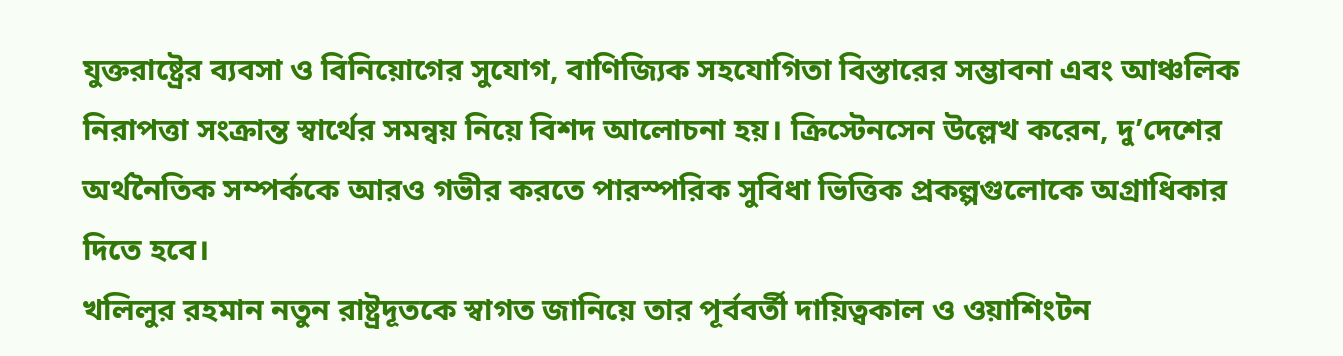যুক্তরাষ্ট্রের ব্যবসা ও বিনিয়োগের সুযোগ, বাণিজ্যিক সহযোগিতা বিস্তারের সম্ভাবনা এবং আঞ্চলিক নিরাপত্তা সংক্রান্ত স্বার্থের সমন্বয় নিয়ে বিশদ আলোচনা হয়। ক্রিস্টেনসেন উল্লেখ করেন, দু’দেশের অর্থনৈতিক সম্পর্ককে আরও গভীর করতে পারস্পরিক সুবিধা ভিত্তিক প্রকল্পগুলোকে অগ্রাধিকার দিতে হবে।
খলিলুর রহমান নতুন রাষ্ট্রদূতকে স্বাগত জানিয়ে তার পূর্ববর্তী দায়িত্বকাল ও ওয়াশিংটন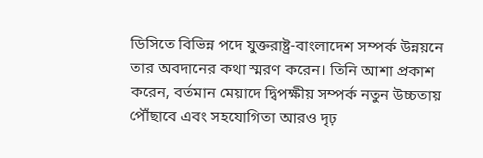ডিসিতে বিভিন্ন পদে যুক্তরাষ্ট্র-বাংলাদেশ সম্পর্ক উন্নয়নে তার অবদানের কথা স্মরণ করেন। তিনি আশা প্রকাশ করেন, বর্তমান মেয়াদে দ্বিপক্ষীয় সম্পর্ক নতুন উচ্চতায় পৌঁছাবে এবং সহযোগিতা আরও দৃঢ়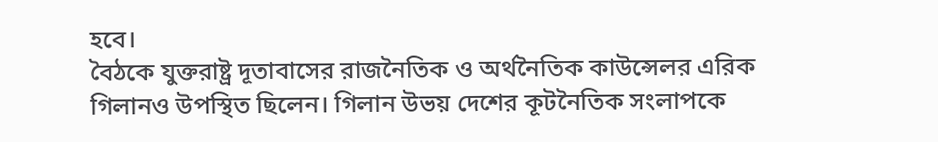হবে।
বৈঠকে যুক্তরাষ্ট্র দূতাবাসের রাজনৈতিক ও অর্থনৈতিক কাউন্সেলর এরিক গিলানও উপস্থিত ছিলেন। গিলান উভয় দেশের কূটনৈতিক সংলাপকে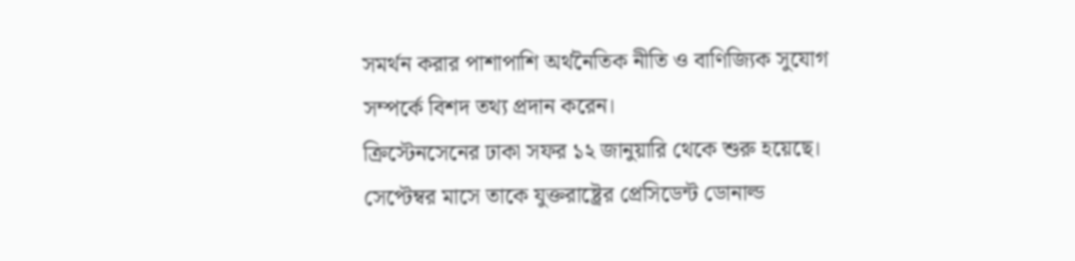সমর্থন করার পাশাপাশি অর্থনৈতিক নীতি ও বাণিজ্যিক সুযোগ সম্পর্কে বিশদ তথ্য প্রদান করেন।
ক্রিস্টেনসেনের ঢাকা সফর ১২ জানুয়ারি থেকে শুরু হয়েছে। সেপ্টেম্বর মাসে তাকে যুক্তরাষ্ট্রের প্রেসিডেন্ট ডোনাল্ড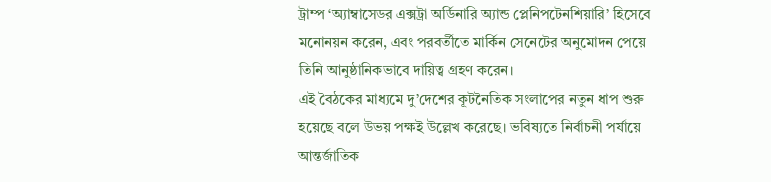ট্রাম্প ‘অ্যাম্বাসেডর এক্সট্রা অর্ডিনারি অ্যান্ড প্লেনিপটেনশিয়ারি’ হিসেবে মনোনয়ন করেন, এবং পরবর্তীতে মার্কিন সেনেটের অনুমোদন পেয়ে তিনি আনুষ্ঠানিকভাবে দায়িত্ব গ্রহণ করেন।
এই বৈঠকের মাধ্যমে দু’দেশের কূটনৈতিক সংলাপের নতুন ধাপ শুরু হয়েছে বলে উভয় পক্ষই উল্লেখ করেছে। ভবিষ্যতে নির্বাচনী পর্যায়ে আন্তর্জাতিক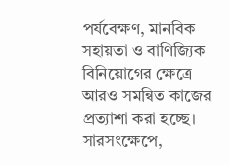পর্যবেক্ষণ, মানবিক সহায়তা ও বাণিজ্যিক বিনিয়োগের ক্ষেত্রে আরও সমন্বিত কাজের প্রত্যাশা করা হচ্ছে।
সারসংক্ষেপে,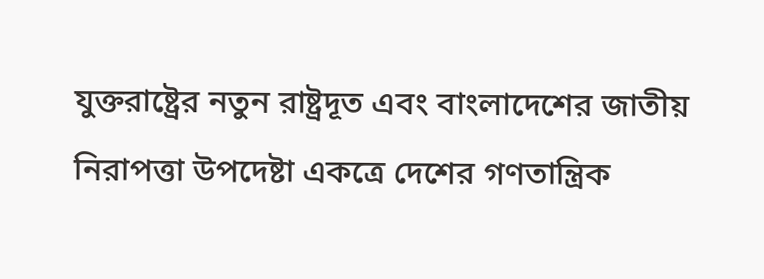যুক্তরাষ্ট্রের নতুন রাষ্ট্রদূত এবং বাংলাদেশের জাতীয় নিরাপত্তা উপদেষ্টা একত্রে দেশের গণতান্ত্রিক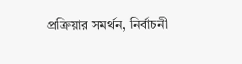প্রক্রিয়ার সমর্থন, নির্বাচনী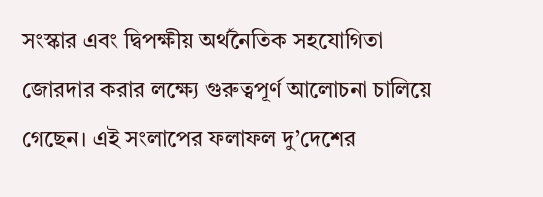সংস্কার এবং দ্বিপক্ষীয় অর্থনৈতিক সহযোগিতা জোরদার করার লক্ষ্যে গুরুত্বপূর্ণ আলোচনা চালিয়ে গেছেন। এই সংলাপের ফলাফল দু’দেশের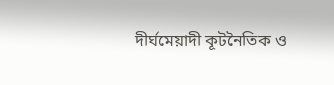দীর্ঘমেয়াদী কূটনৈতিক ও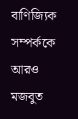বাণিজ্যিক সম্পর্ককে আরও মজবুত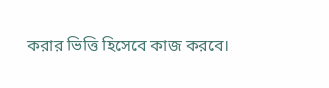করার ভিত্তি হিসেবে কাজ করবে।